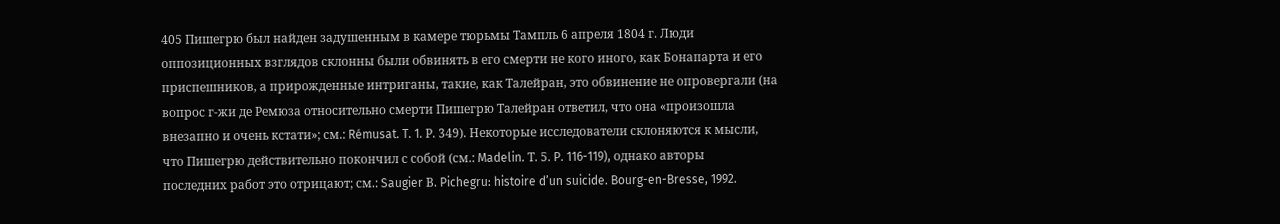405 Пишегрю был найден задушенным в камере тюрьмы Тампль 6 апреля 1804 г. Люди оппозиционных взглядов склонны были обвинять в его смерти не кого иного, как Бонапарта и его приспешников, а прирожденные интриганы, такие, как Талейран, это обвинение не опровергали (на вопрос г-жи де Ремюза относительно смерти Пишегрю Талейран ответил, что она «произошла внезапно и очень кстати»; см.: Rémusat. T. 1. Р. 349). Некоторые исследователи склоняются к мысли, что Пишегрю действительно покончил с собой (см.: Madelin. Т. 5. P. 116-119), однако авторы последних работ это отрицают; см.: Saugier В. Pichegru: histoire d’un suicide. Bourg-en-Bresse, 1992.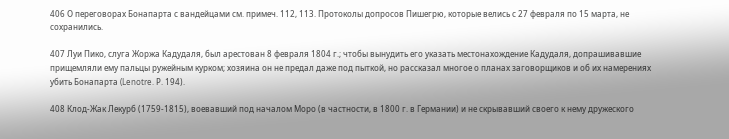406 О переговорах Бонапарта с вандейцами см. примеч. 112, 113. Протоколы допросов Пишегрю, которые велись с 27 февраля по 15 марта, не сохранились.

407 Луи Пико, слуга Жоржа Кадудаля, был арестован 8 февраля 1804 г.; чтобы вынудить его указать местонахождение Кадудаля, допрашивавшие прищемляли ему пальцы ружейным курком; хозяина он не предал даже под пыткой, но рассказал многое о планах заговорщиков и об их намерениях убить Бонапарта (Lenotre. Р. 194).

408 Клод-Жак Лекурб (1759-1815), воевавший под началом Моро (в частности, в 1800 г. в Германии) и не скрывавший своего к нему дружеского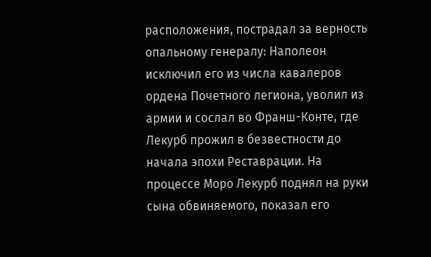расположения, пострадал за верность опальному генералу: Наполеон исключил его из числа кавалеров ордена Почетного легиона, уволил из армии и сослал во Франш-Конте, где Лекурб прожил в безвестности до начала эпохи Реставрации. На процессе Моро Лекурб поднял на руки сына обвиняемого, показал его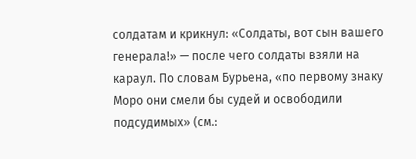солдатам и крикнул: «Солдаты, вот сын вашего генерала!» — после чего солдаты взяли на караул. По словам Бурьена, «по первому знаку Моро они смели бы судей и освободили подсудимых» (см.: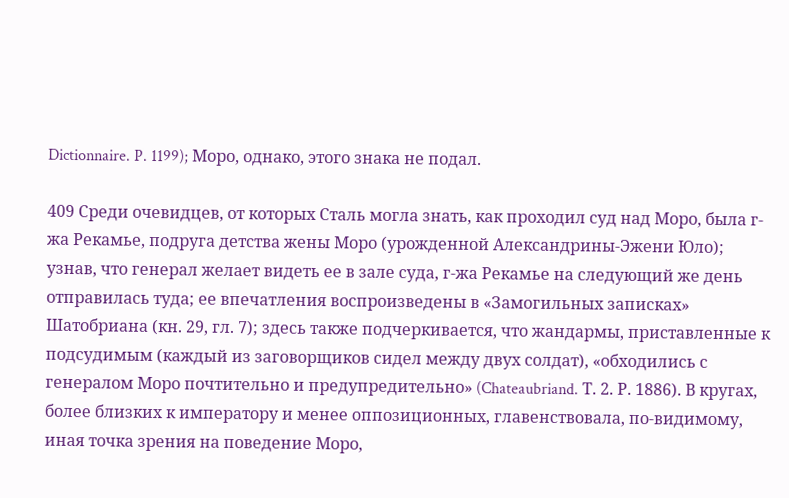Dictionnaire. P. 1199); Моро, однако, этого знака не подал.

409 Среди очевидцев, от которых Сталь могла знать, как проходил суд над Моро, была г-жа Рекамье, подруга детства жены Моро (урожденной Александрины-Эжени Юло); узнав, что генерал желает видеть ее в зале суда, г-жа Рекамье на следующий же день отправилась туда; ее впечатления воспроизведены в «Замогильных записках» Шатобриана (кн. 29, гл. 7); здесь также подчеркивается, что жандармы, приставленные к подсудимым (каждый из заговорщиков сидел между двух солдат), «обходились с генералом Моро почтительно и предупредительно» (Chateaubriand. Т. 2. Р. 1886). В кругах, более близких к императору и менее оппозиционных, главенствовала, по-видимому, иная точка зрения на поведение Моро,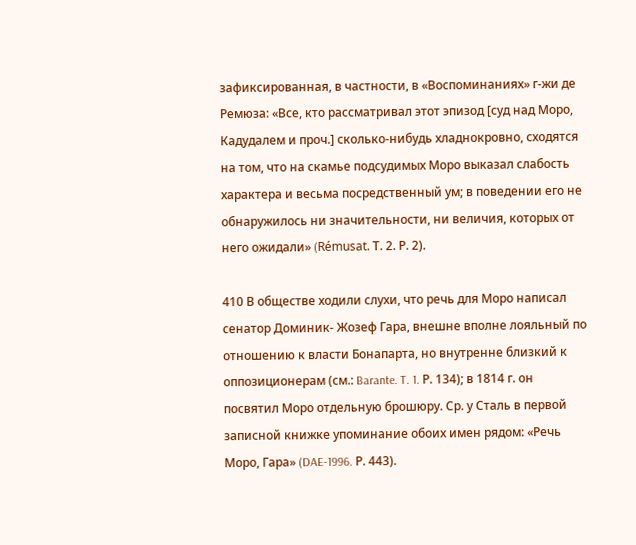зафиксированная, в частности, в «Воспоминаниях» г-жи де Ремюза: «Все, кто рассматривал этот эпизод [суд над Моро, Кадудалем и проч.] сколько-нибудь хладнокровно, сходятся на том, что на скамье подсудимых Моро выказал слабость характера и весьма посредственный ум; в поведении его не обнаружилось ни значительности, ни величия, которых от него ожидали» (Rémusat. Т. 2. Р. 2).

410 В обществе ходили слухи, что речь для Моро написал сенатор Доминик- Жозеф Гара, внешне вполне лояльный по отношению к власти Бонапарта, но внутренне близкий к оппозиционерам (см.: Barante. T. 1. Р. 134); в 1814 г. он посвятил Моро отдельную брошюру. Ср. у Сталь в первой записной книжке упоминание обоих имен рядом: «Речь Моро, Гара» (DAE-1996. Р. 443).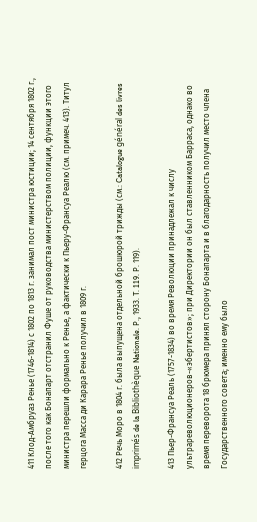411 Клод-Амбруаз Ренье (1746-1814) с 1802 по 1813 г. занимал пост министра юстиции; 14 сентября 1802 г., после того как Бонапарт отстранил Фуше от руководства министерством полиции, функции этого министра перешли формально к Ренье, а фактически к Пьеру-Франсуа Реалю (см. примеч. 413). Титул герцога Масса ди Карара Ренье получил в 1809 г.

412 Речь Моро в 1804 г. была выпущена отдельной брошюрой трижды (см.: Catalogue général des livres imprimés de la Bibliothèque Nationale. Р., 1933. T. 119. Р. 119).

413 Пьер-Франсуа Реаль (1757-1834) во время Революции принадлежал к числу ультрареволюционеров-«эбертистов»; при Директории он был ставленником Барраса, однако во время переворота 18 брюмера принял сторону Бонапарта и в благодарность получил место члена Государственного совета; именно ему было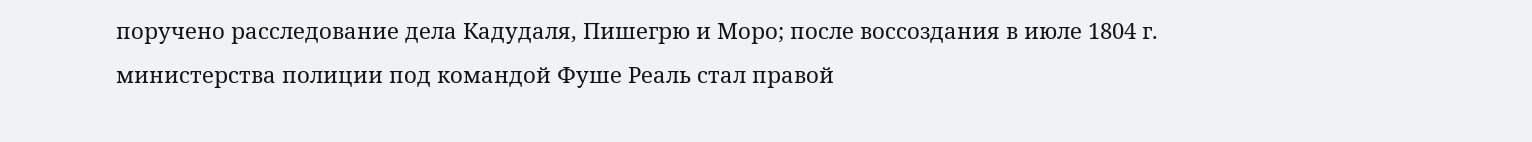поручено расследование дела Кадудаля, Пишегрю и Моро; после воссоздания в июле 1804 г. министерства полиции под командой Фуше Реаль стал правой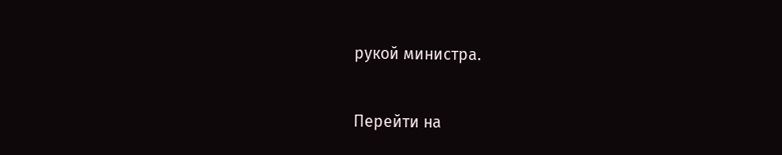рукой министра.

Перейти на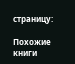страницу:

Похожие книги